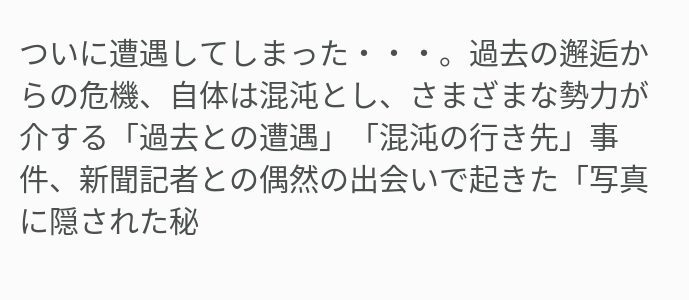ついに遭遇してしまった・・・。過去の邂逅からの危機、自体は混沌とし、さまざまな勢力が介する「過去との遭遇」「混沌の行き先」事件、新聞記者との偶然の出会いで起きた「写真に隠された秘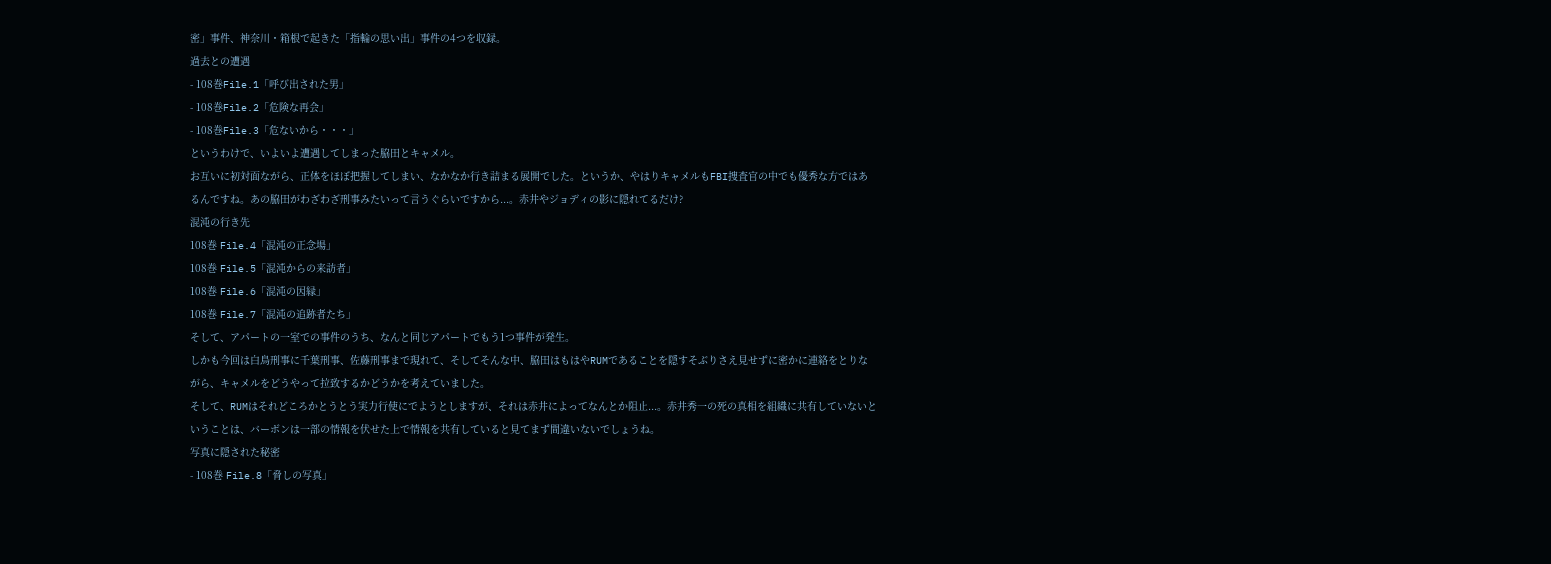密」事件、神奈川・箱根で起きた「指輪の思い出」事件の4つを収録。
過去との遭遇
- 108巻File.1「呼び出された男」
- 108巻File.2「危険な再会」
- 108巻File.3「危ないから・・・」
というわけで、いよいよ遭遇してしまった脇田とキャメル。
お互いに初対面ながら、正体をほぼ把握してしまい、なかなか行き詰まる展開でした。というか、やはりキャメルもFBI捜査官の中でも優秀な方ではあるんですね。あの脇田がわざわざ刑事みたいって言うぐらいですから...。赤井やジョディの影に隠れてるだけ?
混沌の行き先
108巻 File.4「混沌の正念場」
108巻 File.5「混沌からの来訪者」
108巻 File.6「混沌の因縁」
108巻 File.7「混沌の追跡者たち」
そして、アパートの一室での事件のうち、なんと同じアパートでもう1つ事件が発生。
しかも今回は白鳥刑事に千葉刑事、佐藤刑事まで現れて、そしてそんな中、脇田はもはやRUMであることを隠すそぶりさえ見せずに密かに連絡をとりながら、キャメルをどうやって拉致するかどうかを考えていました。
そして、RUMはそれどころかとうとう実力行使にでようとしますが、それは赤井によってなんとか阻止...。赤井秀一の死の真相を組織に共有していないということは、バーボンは一部の情報を伏せた上で情報を共有していると見てまず間違いないでしょうね。
写真に隠された秘密
- 108巻 File.8「脅しの写真」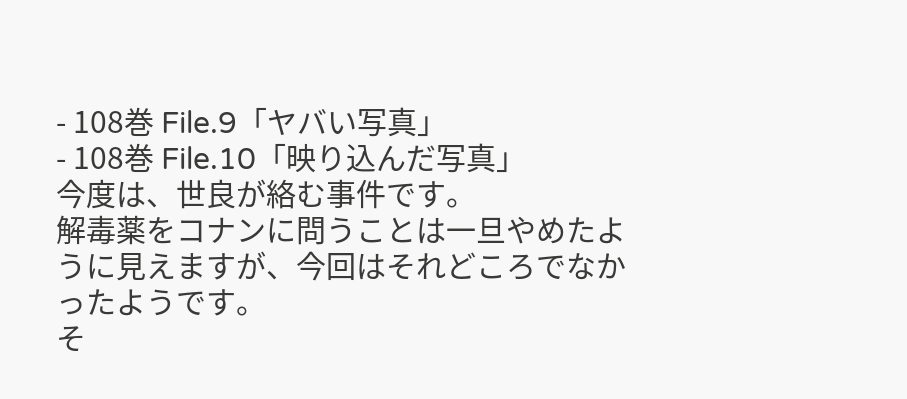- 108巻 File.9「ヤバい写真」
- 108巻 File.10「映り込んだ写真」
今度は、世良が絡む事件です。
解毒薬をコナンに問うことは一旦やめたように見えますが、今回はそれどころでなかったようです。
そ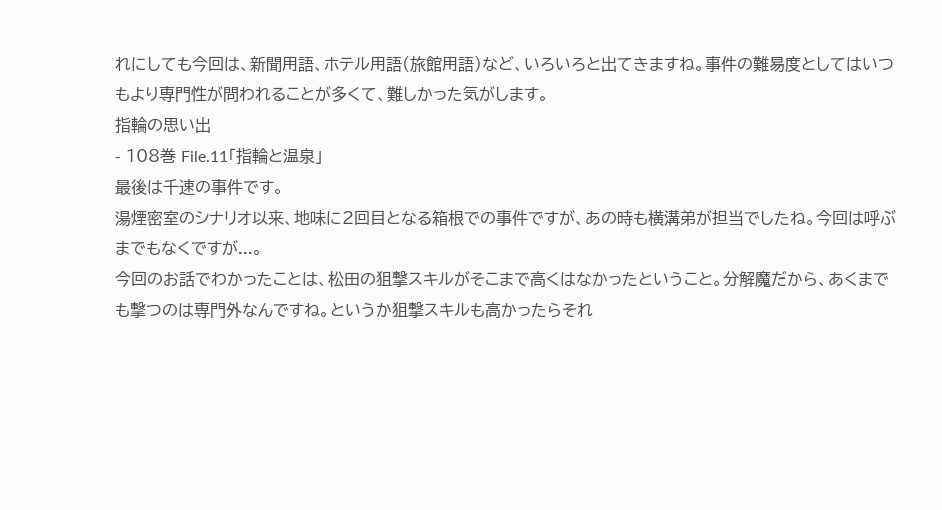れにしても今回は、新聞用語、ホテル用語(旅館用語)など、いろいろと出てきますね。事件の難易度としてはいつもより専門性が問われることが多くて、難しかった気がします。
指輪の思い出
- 108巻 File.11「指輪と温泉」
最後は千速の事件です。
湯煙密室のシナリオ以来、地味に2回目となる箱根での事件ですが、あの時も横溝弟が担当でしたね。今回は呼ぶまでもなくですが...。
今回のお話でわかったことは、松田の狙撃スキルがそこまで高くはなかったということ。分解魔だから、あくまでも撃つのは専門外なんですね。というか狙撃スキルも高かったらそれ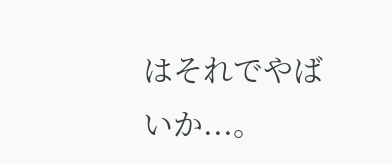はそれでやばいか...。